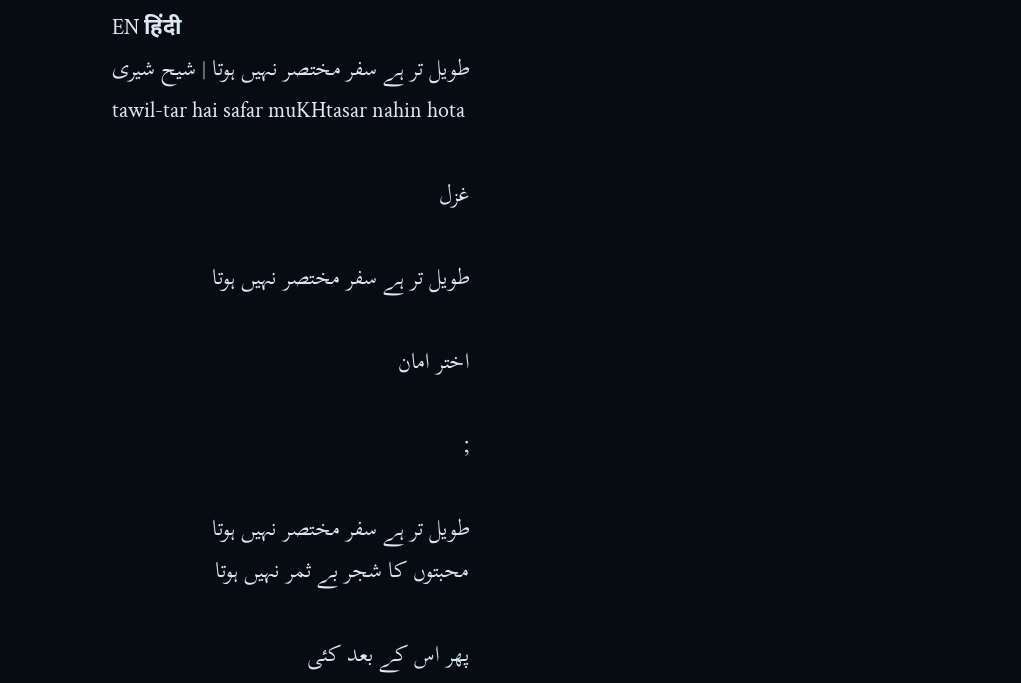EN हिंदी
طویل تر ہے سفر مختصر نہیں ہوتا | شیح شیری
tawil-tar hai safar muKHtasar nahin hota

غزل

طویل تر ہے سفر مختصر نہیں ہوتا

اختر امان

;

طویل تر ہے سفر مختصر نہیں ہوتا
محبتوں کا شجر بے ثمر نہیں ہوتا

پھر اس کے بعد کئی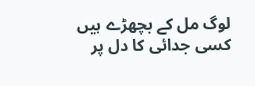لوگ مل کے بچھڑے ہیں
کسی جدائی کا دل پر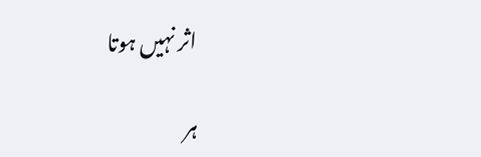اثر نہیں ہوتا

ہر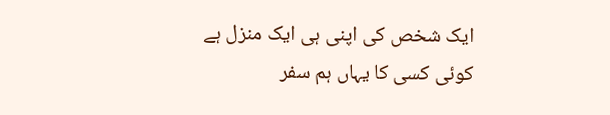ایک شخص کی اپنی ہی ایک منزل ہے
کوئی کسی کا یہاں ہم سفر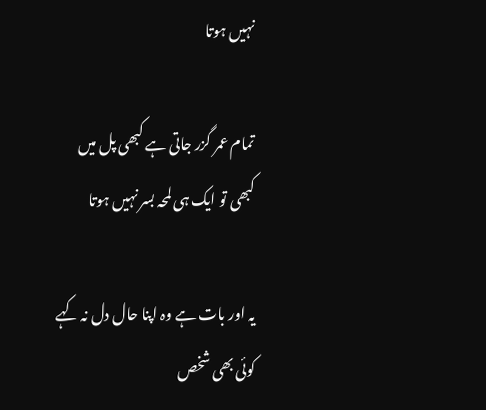نہیں ہوتا

تمام عمر گزر جاتی ہے کبھی پل میں
کبھی تو ایک ہی لمحہ بسر نہیں ہوتا

یہ اور بات ہے وہ اپنا حال دل نہ کہے
کوئی بھی شخص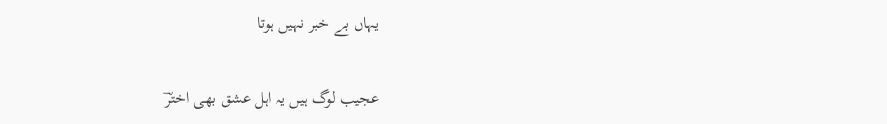یہاں بے خبر نہیں ہوتا

عجیب لوگ ہیں یہ اہل عشق بھی اخترؔ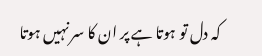کہ دل تو ہوتا ہے پر ان کا سر نہیں ہوتا